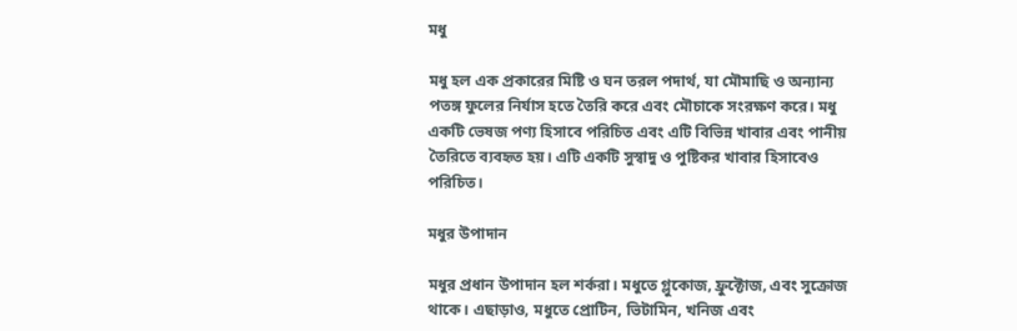মধু

মধু হল এক প্রকারের মিষ্টি ও ঘন তরল পদার্থ, যা মৌমাছি ও অন্যান্য পতঙ্গ ফুলের নির্যাস হতে তৈরি করে এবং মৌচাকে সংরক্ষণ করে। মধু একটি ভেষজ পণ্য হিসাবে পরিচিত এবং এটি বিভিন্ন খাবার এবং পানীয় তৈরিতে ব্যবহৃত হয়। এটি একটি সুস্বাদু ও পুষ্টিকর খাবার হিসাবেও পরিচিত।

মধুর উপাদান

মধুর প্রধান উপাদান হল শর্করা। মধুতে গ্লুকোজ, ফ্রুক্টোজ, এবং সুক্রোজ থাকে। এছাড়াও, মধুতে প্রোটিন, ভিটামিন, খনিজ এবং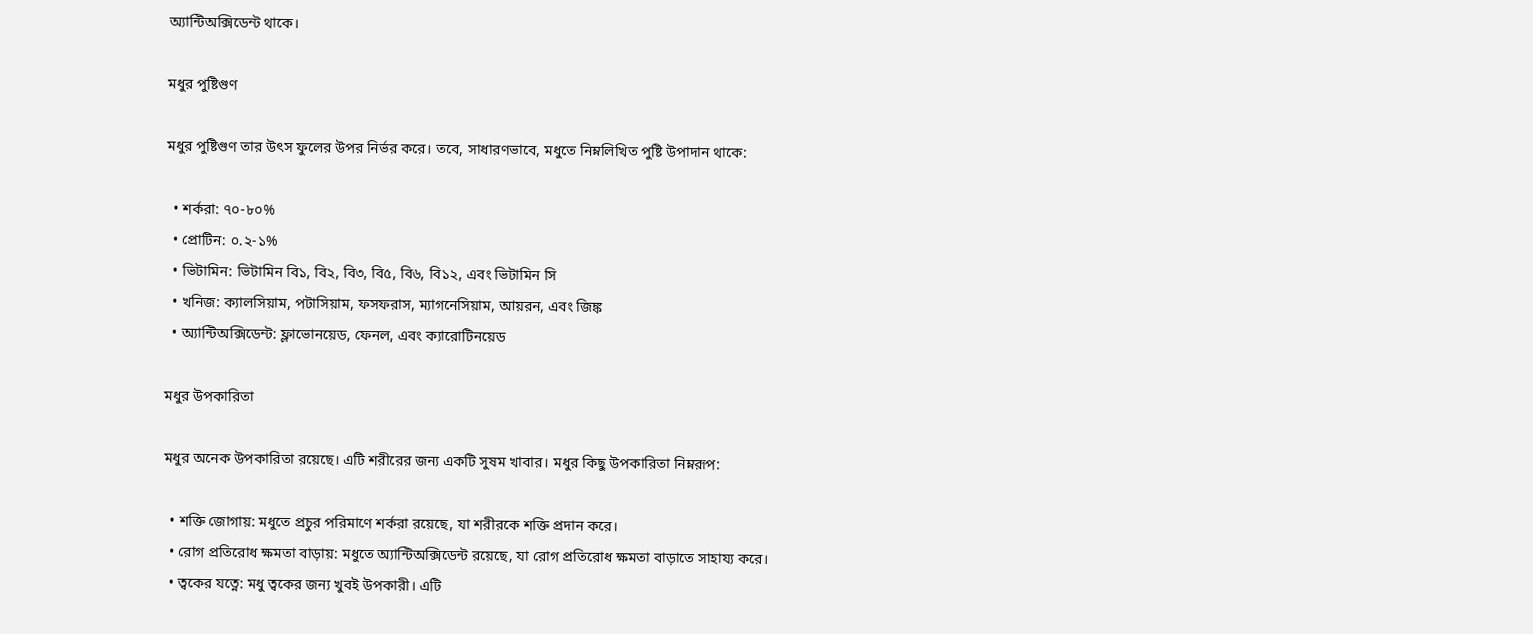অ্যান্টিঅক্সিডেন্ট থাকে।

মধুর পুষ্টিগুণ

মধুর পুষ্টিগুণ তার উৎস ফুলের উপর নির্ভর করে। তবে, সাধারণভাবে, মধুতে নিম্নলিখিত পুষ্টি উপাদান থাকে:

  • শর্করা: ৭০-৮০%
  • প্রোটিন: ০.২-১%
  • ভিটামিন: ভিটামিন বি১, বি২, বি৩, বি৫, বি৬, বি১২, এবং ভিটামিন সি
  • খনিজ: ক্যালসিয়াম, পটাসিয়াম, ফসফরাস, ম্যাগনেসিয়াম, আয়রন, এবং জিঙ্ক
  • অ্যান্টিঅক্সিডেন্ট: ফ্লাভোনয়েড, ফেনল, এবং ক্যারোটিনয়েড

মধুর উপকারিতা

মধুর অনেক উপকারিতা রয়েছে। এটি শরীরের জন্য একটি সুষম খাবার। মধুর কিছু উপকারিতা নিম্নরূপ:

  • শক্তি জোগায়: মধুতে প্রচুর পরিমাণে শর্করা রয়েছে, যা শরীরকে শক্তি প্রদান করে।
  • রোগ প্রতিরোধ ক্ষমতা বাড়ায়: মধুতে অ্যান্টিঅক্সিডেন্ট রয়েছে, যা রোগ প্রতিরোধ ক্ষমতা বাড়াতে সাহায্য করে।
  • ত্বকের যত্নে: মধু ত্বকের জন্য খুবই উপকারী। এটি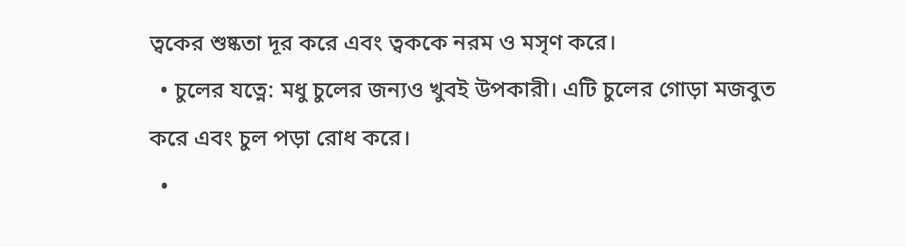ত্বকের শুষ্কতা দূর করে এবং ত্বককে নরম ও মসৃণ করে।
  • চুলের যত্নে: মধু চুলের জন্যও খুবই উপকারী। এটি চুলের গোড়া মজবুত করে এবং চুল পড়া রোধ করে।
  •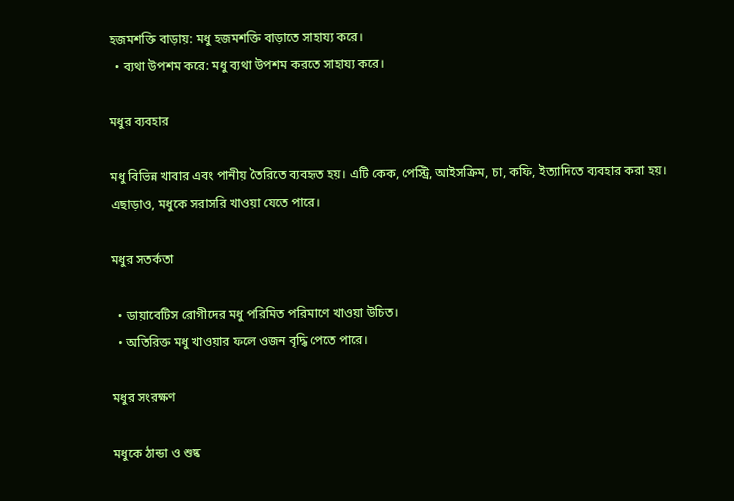হজমশক্তি বাড়ায়: মধু হজমশক্তি বাড়াতে সাহায্য করে।
  • ব্যথা উপশম করে: মধু ব্যথা উপশম করতে সাহায্য করে।

মধুর ব্যবহার

মধু বিভিন্ন খাবার এবং পানীয় তৈরিতে ব্যবহৃত হয়। এটি কেক, পেস্ট্রি, আইসক্রিম, চা, কফি, ইত্যাদিতে ব্যবহার করা হয়। এছাড়াও, মধুকে সরাসরি খাওয়া যেতে পারে।

মধুর সতর্কতা

  • ডায়াবেটিস রোগীদের মধু পরিমিত পরিমাণে খাওয়া উচিত।
  • অতিরিক্ত মধু খাওয়ার ফলে ওজন বৃদ্ধি পেতে পারে।

মধুর সংরক্ষণ

মধুকে ঠান্ডা ও শুষ্ক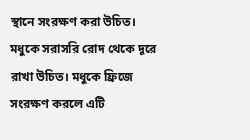স্থানে সংরক্ষণ করা উচিত। মধুকে সরাসরি রোদ থেকে দূরে রাখা উচিত। মধুকে ফ্রিজে সংরক্ষণ করলে এটি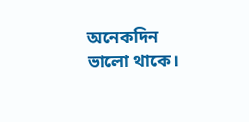অনেকদিন ভালো থাকে।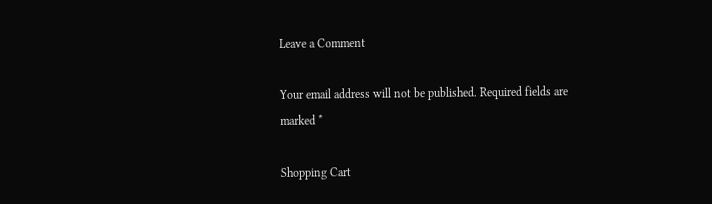Leave a Comment

Your email address will not be published. Required fields are marked *

Shopping Cart